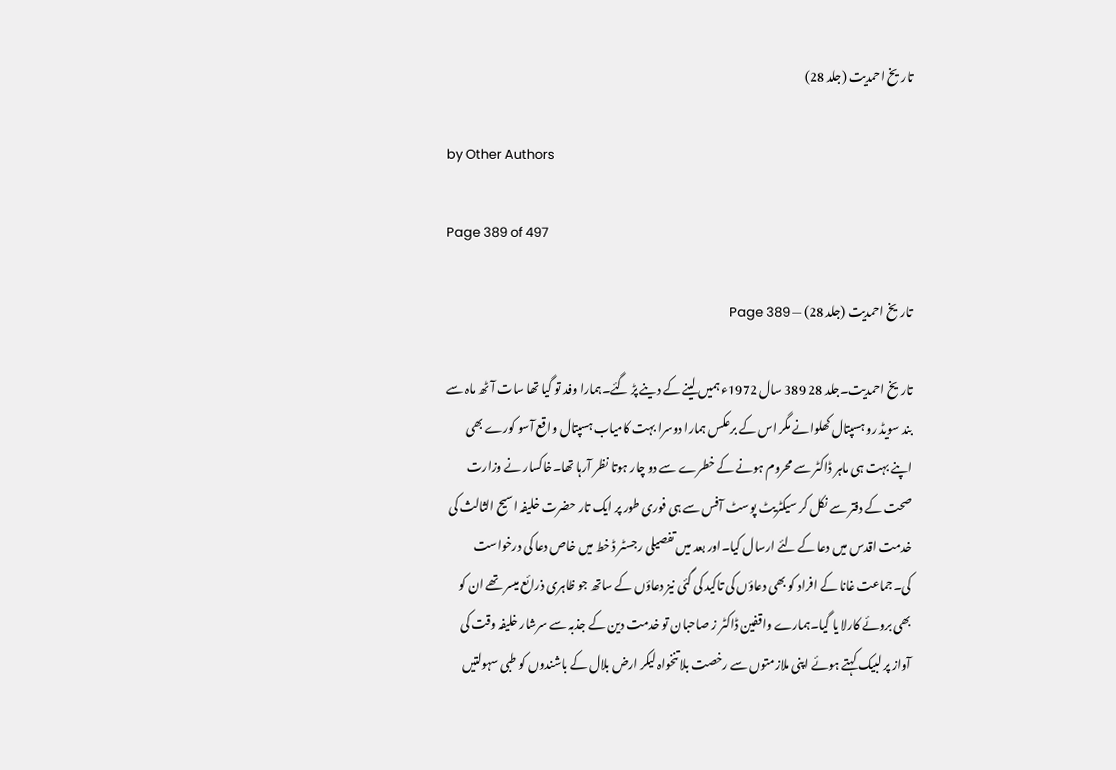تاریخ احمدیت (جلد 28)

by Other Authors

Page 389 of 497

تاریخ احمدیت (جلد 28) — Page 389

تاریخ احمدیت۔جلد 28 389 سال 1972ء ہمیں لینے کے دینے پڑ گئے۔ہمارا وفد تو گیا تھا سات آٹھ ماہ سے بند سویڈ رو ہسپتال کھلوانے مگر اس کے برعکس ہمارا دوسرا بہت کامیاب ہسپتال واقع آسو کورے بھی اپنے بہت ہی ماہر ڈاکٹر سے محروم ہونے کے خطرے سے دو چار ہوتا نظر آرہا تھا۔خاکسار نے وزارت صحت کے دفتر سے نکل کر سیکٹریٹ پوسٹ آفس سے ہی فوری طور پر ایک تار حضرت خلیفہ اسیح الثالث کی خدمت اقدس میں دعا کے لئے ارسال کیا۔اور بعد میں تفصیلی رجسٹر ڈ خط میں خاص دعا کی درخواست کی۔جماعت غانا کے افراد کو بھی دعاؤں کی تاکید کی گئی نیز دعاؤں کے ساتھ جو ظاہری ذرائع میسر تھے ان کو بھی بروئے کارلا یا گیا۔ہمارے واقفین ڈاکٹر ز صاحبان تو خدمت دین کے جذبہ سے سرشار خلیفہ وقت کی آواز پر لبیک کہتے ہوئے اپنی ملازمتوں سے رخصت بلا تنخواہ لیکر ارض بلال کے باشندوں کو طبی سہولتیں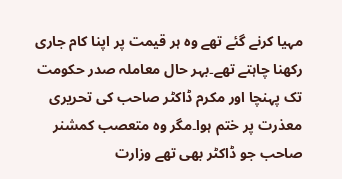مہیا کرنے گئے تھے وہ ہر قیمت پر اپنا کام جاری رکھنا چاہتے تھے۔بہر حال معاملہ صدر حکومت تک پہنچا اور مکرم ڈاکٹر صاحب کی تحریری معذرت پر ختم ہوا۔مگر وہ متعصب کمشنر صاحب جو ڈاکٹر بھی تھے وزارت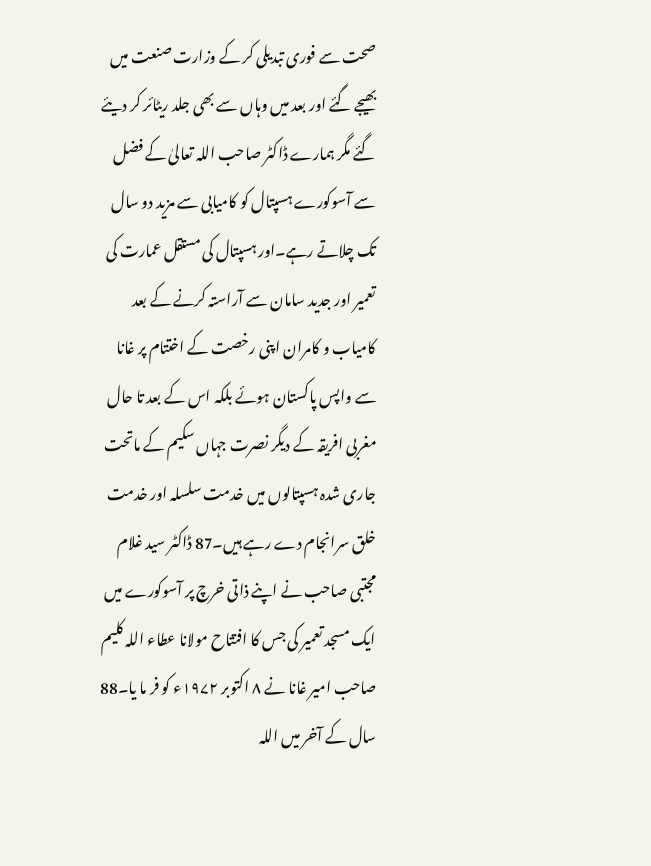صحت سے فوری تبدیلی کر کے وزارت صنعت میں بھیجے گئے اور بعد میں وہاں سے بھی جلد ریٹائر کر دیئے گئے مگر ہمارے ڈاکٹر صاحب اللہ تعالیٰ کے فضل سے آسوکورے ہسپتال کو کامیابی سے مزید دو سال تک چلاتے رہے۔اور ہسپتال کی مستقل عمارت کی تعمیر اور جدید سامان سے آراستہ کرنے کے بعد کامیاب و کامران اپنی رخصت کے اختتام پر غانا سے واپس پاکستان ہوئے بلکہ اس کے بعد تا حال مغربی افریقہ کے دیگر نصرت جہاں سکیم کے ماتحت جاری شدہ ہسپتالوں میں خدمت سلسلہ اور خدمت خلق سرانجام دے رہے ہیں۔87 ڈاکٹر سید غلام مجتبی صاحب نے اپنے ذاتی خرچ پر آسوکورے میں ایک مسجد تعمیر کی جس کا افتتاح مولانا عطاء اللہ کلیم صاحب امیر غانا نے ۸ اکتوبر ۱۹۷۲ء کو فر ما یا۔88 سال کے آخر میں اللہ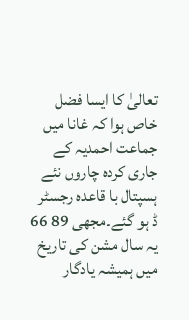تعالیٰ کا ایسا فضل خاص ہوا کہ غانا میں جماعت احمدیہ کے جاری کردہ چاروں نئے ہسپتال با قاعدہ رجسٹر ڈ ہو گئے۔مجھی 89 66 یہ سال مشن کی تاریخ میں ہمیشہ یادگار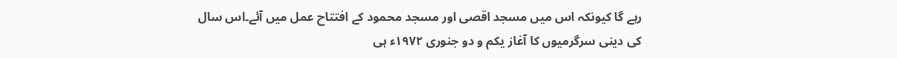رہے گا کیونکہ اس میں مسجد اقصی اور مسجد محمود کے افتتاح عمل میں آئے۔اس سال کی دینی سرگرمیوں کا آغاز یکم و دو جنوری ۱۹۷۲ء ہی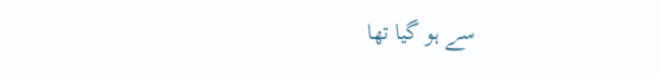سے ہو گیا تھا